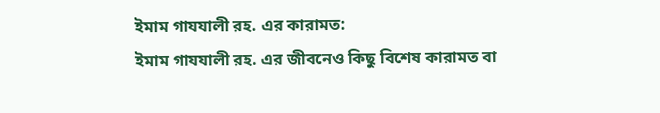ইমাম গাযযালী রহ. এর কারামত:
ইমাম গাযযালী রহ. এর জীবনেও কিছু বিশেষ কারামত বা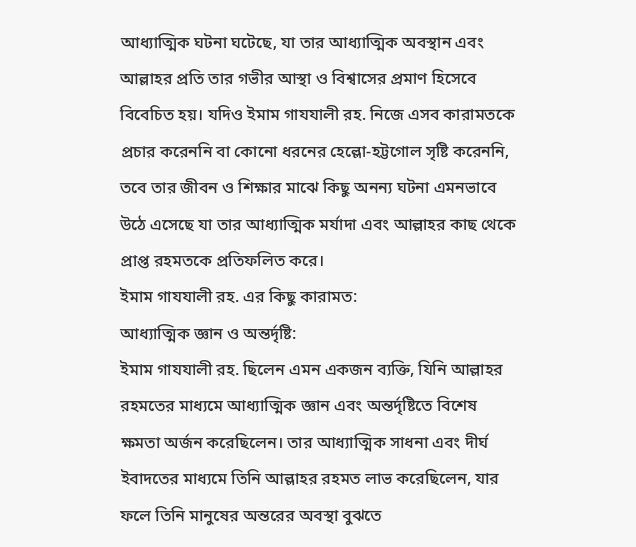আধ্যাত্মিক ঘটনা ঘটেছে, যা তার আধ্যাত্মিক অবস্থান এবং আল্লাহর প্রতি তার গভীর আস্থা ও বিশ্বাসের প্রমাণ হিসেবে বিবেচিত হয়। যদিও ইমাম গাযযালী রহ. নিজে এসব কারামতকে প্রচার করেননি বা কোনো ধরনের হেল্লো-হট্টগোল সৃষ্টি করেননি, তবে তার জীবন ও শিক্ষার মাঝে কিছু অনন্য ঘটনা এমনভাবে উঠে এসেছে যা তার আধ্যাত্মিক মর্যাদা এবং আল্লাহর কাছ থেকে প্রাপ্ত রহমতকে প্রতিফলিত করে।
ইমাম গাযযালী রহ. এর কিছু কারামত:
আধ্যাত্মিক জ্ঞান ও অন্তর্দৃষ্টি:
ইমাম গাযযালী রহ. ছিলেন এমন একজন ব্যক্তি, যিনি আল্লাহর রহমতের মাধ্যমে আধ্যাত্মিক জ্ঞান এবং অন্তর্দৃষ্টিতে বিশেষ ক্ষমতা অর্জন করেছিলেন। তার আধ্যাত্মিক সাধনা এবং দীর্ঘ ইবাদতের মাধ্যমে তিনি আল্লাহর রহমত লাভ করেছিলেন, যার ফলে তিনি মানুষের অন্তরের অবস্থা বুঝতে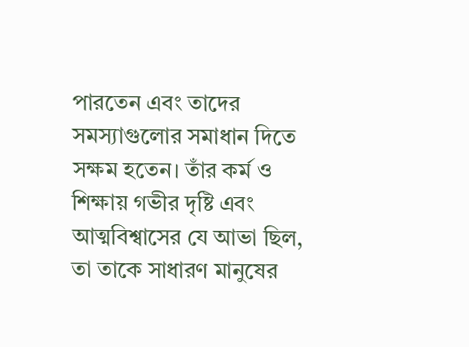পারতেন এবং তাদের সমস্যাগুলোর সমাধান দিতে সক্ষম হতেন। তাঁর কর্ম ও শিক্ষায় গভীর দৃষ্টি এবং আত্মবিশ্বাসের যে আভা ছিল, তা তাকে সাধারণ মানুষের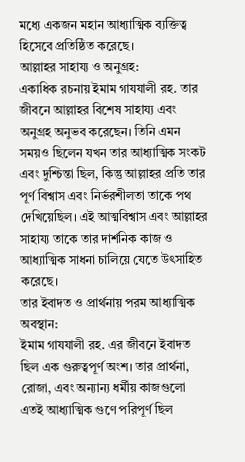মধ্যে একজন মহান আধ্যাত্মিক ব্যক্তিত্ব হিসেবে প্রতিষ্ঠিত করেছে।
আল্লাহর সাহায্য ও অনুগ্রহ:
একাধিক রচনায় ইমাম গাযযালী রহ. তার জীবনে আল্লাহর বিশেষ সাহায্য এবং অনুগ্রহ অনুভব করেছেন। তিনি এমন সময়ও ছিলেন যখন তার আধ্যাত্মিক সংকট এবং দুশ্চিন্তা ছিল, কিন্তু আল্লাহর প্রতি তার পূর্ণ বিশ্বাস এবং নির্ভরশীলতা তাকে পথ দেখিয়েছিল। এই আত্মবিশ্বাস এবং আল্লাহর সাহায্য তাকে তার দার্শনিক কাজ ও আধ্যাত্মিক সাধনা চালিয়ে যেতে উৎসাহিত করেছে।
তার ইবাদত ও প্রার্থনায় পরম আধ্যাত্মিক অবস্থান:
ইমাম গাযযালী রহ. এর জীবনে ইবাদত ছিল এক গুরুত্বপূর্ণ অংশ। তার প্রার্থনা, রোজা, এবং অন্যান্য ধর্মীয় কাজগুলো এতই আধ্যাত্মিক গুণে পরিপূর্ণ ছিল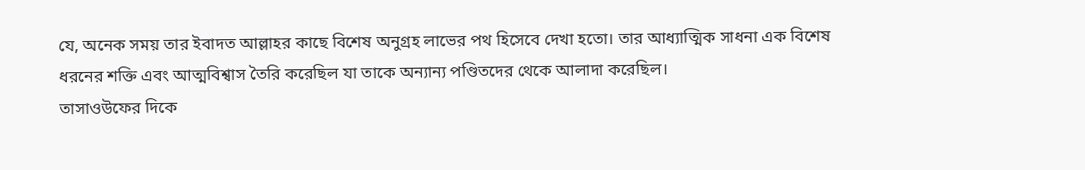যে, অনেক সময় তার ইবাদত আল্লাহর কাছে বিশেষ অনুগ্রহ লাভের পথ হিসেবে দেখা হতো। তার আধ্যাত্মিক সাধনা এক বিশেষ ধরনের শক্তি এবং আত্মবিশ্বাস তৈরি করেছিল যা তাকে অন্যান্য পণ্ডিতদের থেকে আলাদা করেছিল।
তাসাওউফের দিকে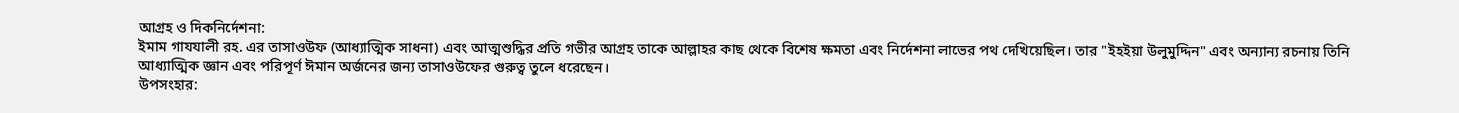আগ্রহ ও দিকনির্দেশনা:
ইমাম গাযযালী রহ. এর তাসাওউফ (আধ্যাত্মিক সাধনা) এবং আত্মশুদ্ধির প্রতি গভীর আগ্রহ তাকে আল্লাহর কাছ থেকে বিশেষ ক্ষমতা এবং নির্দেশনা লাভের পথ দেখিয়েছিল। তার "ইহইয়া উলুমুদ্দিন" এবং অন্যান্য রচনায় তিনি আধ্যাত্মিক জ্ঞান এবং পরিপূর্ণ ঈমান অর্জনের জন্য তাসাওউফের গুরুত্ব তুলে ধরেছেন।
উপসংহার: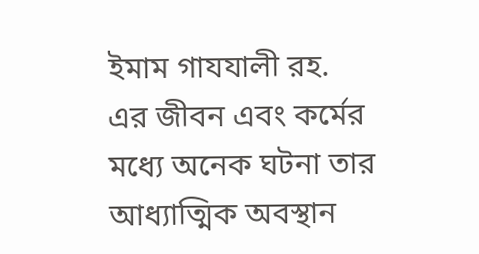ইমাম গাযযালী রহ. এর জীবন এবং কর্মের মধ্যে অনেক ঘটনা তার আধ্যাত্মিক অবস্থান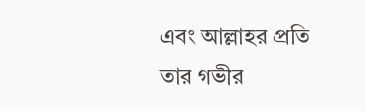এবং আল্লাহর প্রতি তার গভীর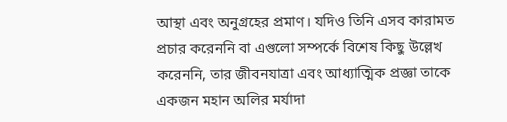আস্থা এবং অনুগ্রহের প্রমাণ। যদিও তিনি এসব কারামত প্রচার করেননি বা এগুলো সম্পর্কে বিশেষ কিছু উল্লেখ করেননি, তার জীবনযাত্রা এবং আধ্যাত্মিক প্রজ্ঞা তাকে একজন মহান অলির মর্যাদা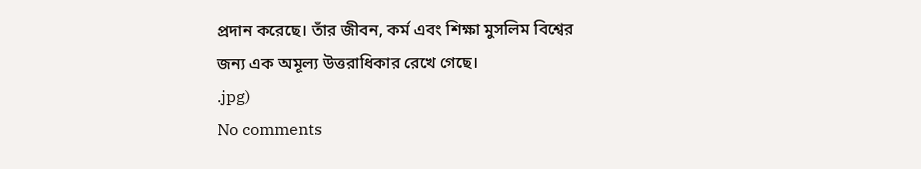প্রদান করেছে। তাঁর জীবন, কর্ম এবং শিক্ষা মুসলিম বিশ্বের জন্য এক অমূল্য উত্তরাধিকার রেখে গেছে।
.jpg)
No comments